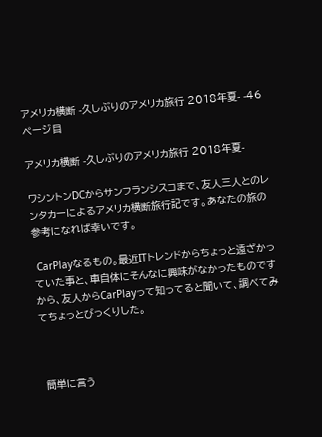アメリカ横断 -久しぶりのアメリカ旅行 2018年夏- -46ページ目

アメリカ横断 -久しぶりのアメリカ旅行 2018年夏-

ワシントンDCからサンフランシスコまで、友人三人とのレンタカーによるアメリカ横断旅行記です。あなたの旅の参考になれば幸いです。

 CarPlayなるもの。最近ITトレンドからちょっと遠ざかっていた事と、車自体にそんなに興味がなかったものですから、友人からCarPlayって知ってると聞いて、調べてみてちょっとびっくりした。



 簡単に言う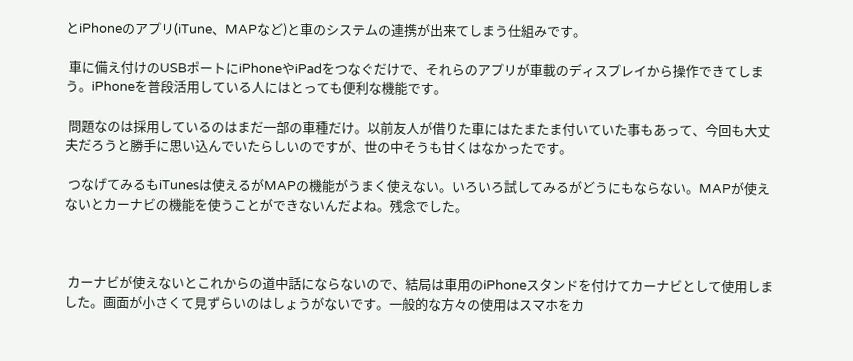とiPhoneのアプリ(iTune、MAPなど)と車のシステムの連携が出来てしまう仕組みです。

 車に備え付けのUSBポートにiPhoneやiPadをつなぐだけで、それらのアプリが車載のディスプレイから操作できてしまう。iPhoneを普段活用している人にはとっても便利な機能です。

 問題なのは採用しているのはまだ一部の車種だけ。以前友人が借りた車にはたまたま付いていた事もあって、今回も大丈夫だろうと勝手に思い込んでいたらしいのですが、世の中そうも甘くはなかったです。

 つなげてみるもiTunesは使えるがMAPの機能がうまく使えない。いろいろ試してみるがどうにもならない。MAPが使えないとカーナビの機能を使うことができないんだよね。残念でした。



 カーナビが使えないとこれからの道中話にならないので、結局は車用のiPhoneスタンドを付けてカーナビとして使用しました。画面が小さくて見ずらいのはしょうがないです。一般的な方々の使用はスマホをカ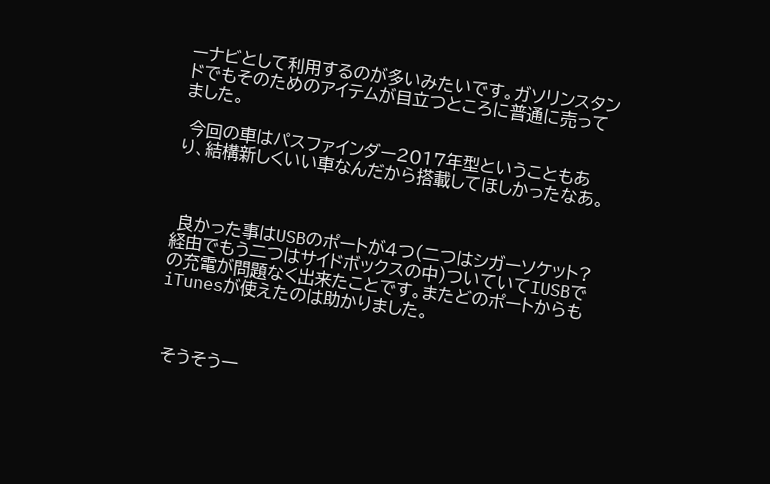ーナビとして利用するのが多いみたいです。ガソリンスタンドでもそのためのアイテムが目立つところに普通に売ってました。

 今回の車はパスファインダー2017年型ということもあり、結構新しくいい車なんだから搭載してほしかったなあ。



 良かった事はUSBのポートが4つ(二つはシガーソケット?経由でもう二つはサイドボックスの中)ついていてIUSBでの充電が問題なく出来たことです。またどのポートからもiTunesが使えたのは助かりました。



 そうそう一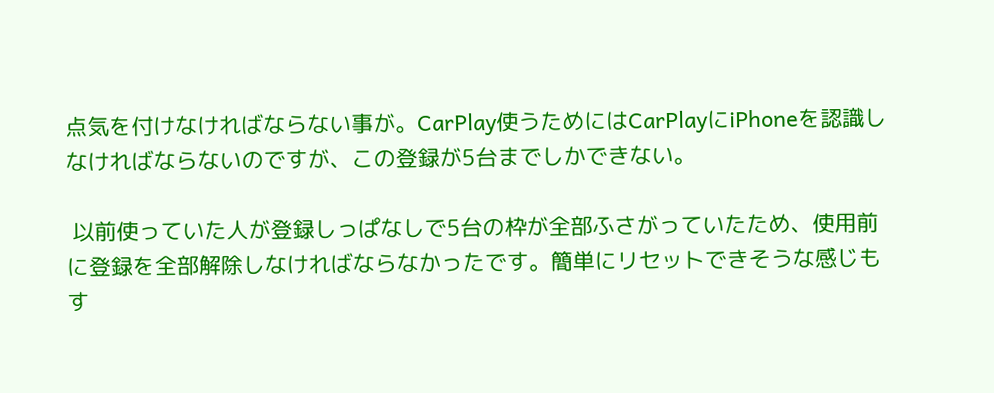点気を付けなければならない事が。CarPlay使うためにはCarPlayにiPhoneを認識しなければならないのですが、この登録が5台までしかできない。

 以前使っていた人が登録しっぱなしで5台の枠が全部ふさがっていたため、使用前に登録を全部解除しなければならなかったです。簡単にリセットできそうな感じもす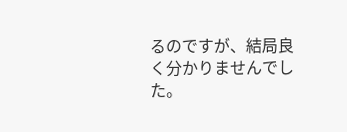るのですが、結局良く分かりませんでした。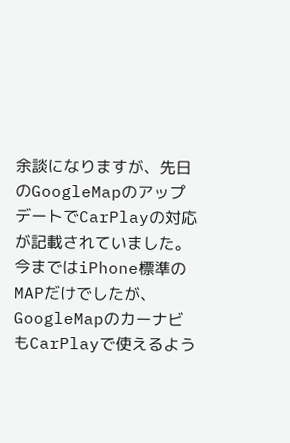余談になりますが、先日のGoogleMapのアップデートでCarPlayの対応が記載されていました。今まではiPhone標準のMAPだけでしたが、GoogleMapのカーナビもCarPlayで使えるよう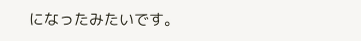になったみたいです。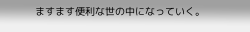ますます便利な世の中になっていく。